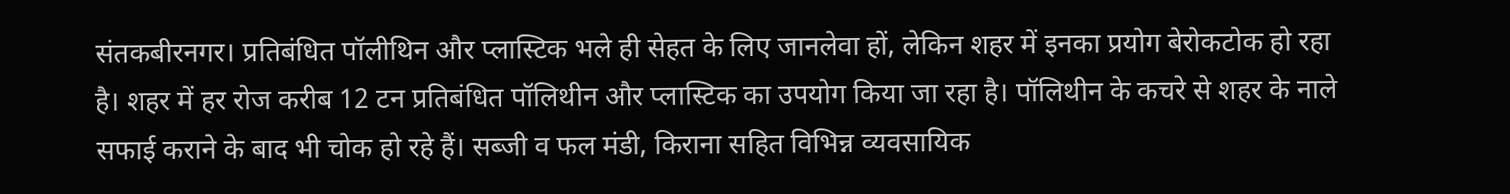संतकबीरनगर। प्रतिबंधित पॉलीथिन और प्लास्टिक भले ही सेहत के लिए जानलेवा हों, लेकिन शहर में इनका प्रयोग बेरोकटोक हो रहा है। शहर में हर रोज करीब 12 टन प्रतिबंधित पॉलिथीन और प्लास्टिक का उपयोग किया जा रहा है। पॉलिथीन के कचरे से शहर के नाले सफाई कराने के बाद भी चोक हो रहे हैं। सब्जी व फल मंडी, किराना सहित विभिन्न व्यवसायिक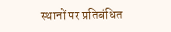स्थानों पर प्रतिबंधित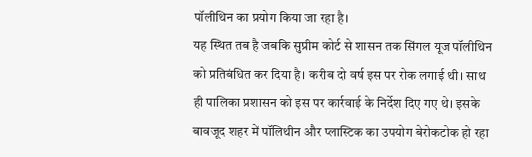पॉलीथिन का प्रयोग किया जा रहा है।
यह स्थित तब है जबकि सुप्रीम कोर्ट से शासन तक सिंगल यूज पॉलीथिन को प्रतिबंधित कर दिया है। करीब दो वर्ष इस पर रोक लगाई थी। साथ ही पालिका प्रशासन को इस पर कार्रवाई के निर्देश दिए गए थे। इसके बावजूद शहर में पॉलिथीन और प्लास्टिक का उपयोग बेरोकटोक हो रहा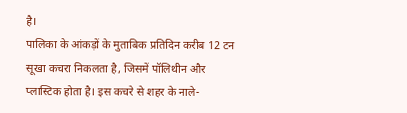है।
पालिका के आंकड़ों के मुताबिक प्रतिदिन करीब 12 टन सूखा कचरा निकलता है, जिसमें पॉलिथीन और प्लास्टिक होता है। इस कचरे से शहर के नाले-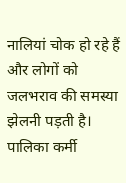नालियां चोक हो रहे हैं और लोगों को जलभराव की समस्या झेलनी पड़ती है।
पालिका कर्मी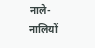नाले- नालियों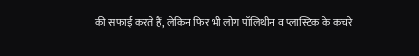की सफाई करते हैं, लेकिन फिर भी लोग पॉलिथीन व प्लास्टिक के कचरे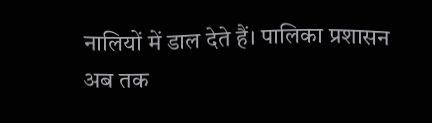नालियों में डाल देते हैं। पालिका प्रशासन अब तक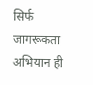सिर्फ जागरूकता अभियान ही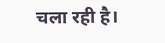चला रही है।